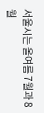서울시는 올여름 7월과 8월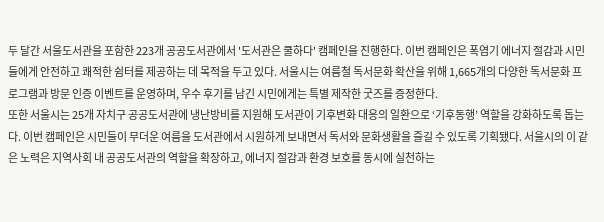두 달간 서울도서관을 포함한 223개 공공도서관에서 '도서관은 쿨하다' 캠페인을 진행한다. 이번 캠페인은 폭염기 에너지 절감과 시민들에게 안전하고 쾌적한 쉼터를 제공하는 데 목적을 두고 있다. 서울시는 여름철 독서문화 확산을 위해 1,665개의 다양한 독서문화 프로그램과 방문 인증 이벤트를 운영하며, 우수 후기를 남긴 시민에게는 특별 제작한 굿즈를 증정한다.
또한 서울시는 25개 자치구 공공도서관에 냉난방비를 지원해 도서관이 기후변화 대응의 일환으로 ‘기후동행’ 역할을 강화하도록 돕는다. 이번 캠페인은 시민들이 무더운 여름을 도서관에서 시원하게 보내면서 독서와 문화생활을 즐길 수 있도록 기획됐다. 서울시의 이 같은 노력은 지역사회 내 공공도서관의 역할을 확장하고, 에너지 절감과 환경 보호를 동시에 실천하는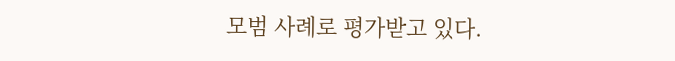모범 사례로 평가받고 있다.